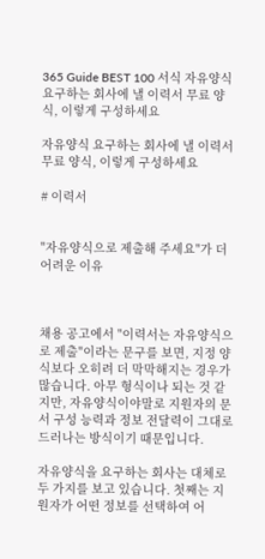365 Guide BEST 100 서식 자유양식 요구하는 회사에 낼 이력서 무료 양식, 이렇게 구성하세요

자유양식 요구하는 회사에 낼 이력서 무료 양식, 이렇게 구성하세요

# 이력서


"자유양식으로 제출해 주세요"가 더 어려운 이유



채용 공고에서 "이력서는 자유양식으로 제출"이라는 문구를 보면, 지정 양식보다 오히려 더 막막해지는 경우가 많습니다. 아무 형식이나 되는 것 같지만, 자유양식이야말로 지원자의 문서 구성 능력과 정보 전달력이 그대로 드러나는 방식이기 때문입니다.

자유양식을 요구하는 회사는 대체로 두 가지를 보고 있습니다. 첫째는 지원자가 어떤 정보를 선택하여 어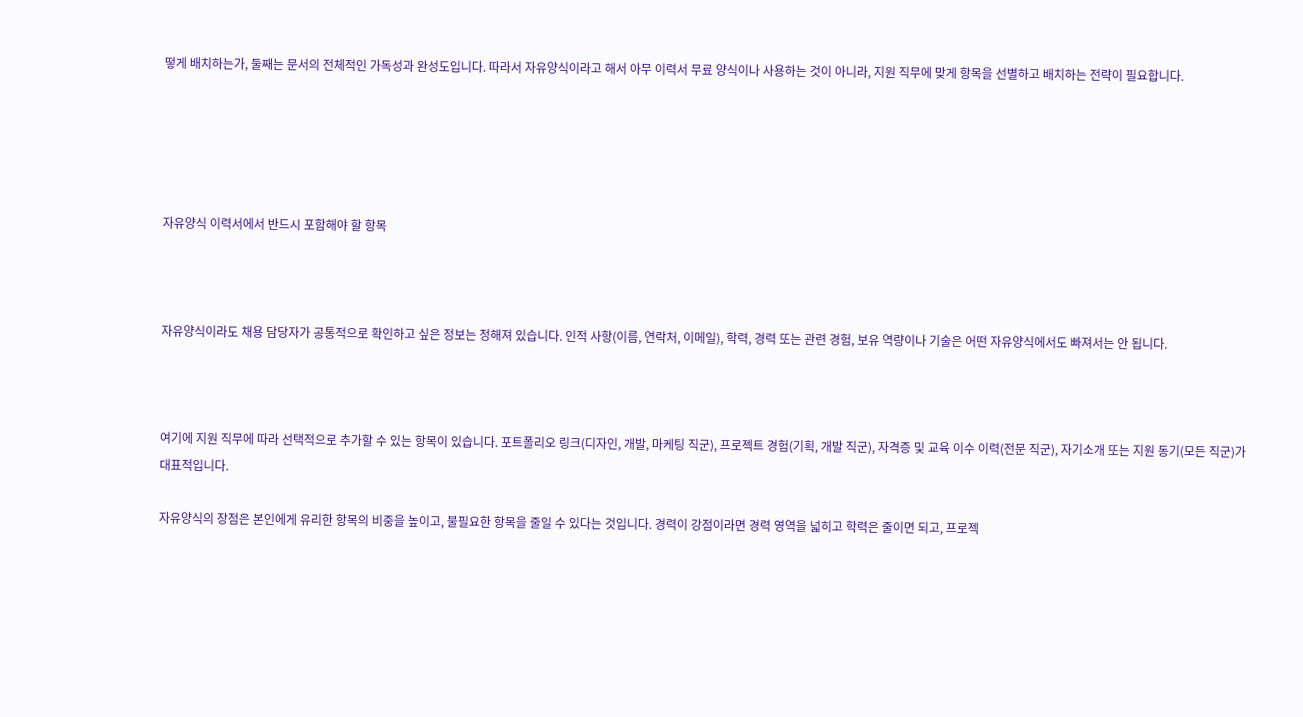떻게 배치하는가, 둘째는 문서의 전체적인 가독성과 완성도입니다. 따라서 자유양식이라고 해서 아무 이력서 무료 양식이나 사용하는 것이 아니라, 지원 직무에 맞게 항목을 선별하고 배치하는 전략이 필요합니다.





자유양식 이력서에서 반드시 포함해야 할 항목



자유양식이라도 채용 담당자가 공통적으로 확인하고 싶은 정보는 정해져 있습니다. 인적 사항(이름, 연락처, 이메일), 학력, 경력 또는 관련 경험, 보유 역량이나 기술은 어떤 자유양식에서도 빠져서는 안 됩니다.



여기에 지원 직무에 따라 선택적으로 추가할 수 있는 항목이 있습니다. 포트폴리오 링크(디자인, 개발, 마케팅 직군), 프로젝트 경험(기획, 개발 직군), 자격증 및 교육 이수 이력(전문 직군), 자기소개 또는 지원 동기(모든 직군)가 대표적입니다.

자유양식의 장점은 본인에게 유리한 항목의 비중을 높이고, 불필요한 항목을 줄일 수 있다는 것입니다. 경력이 강점이라면 경력 영역을 넓히고 학력은 줄이면 되고, 프로젝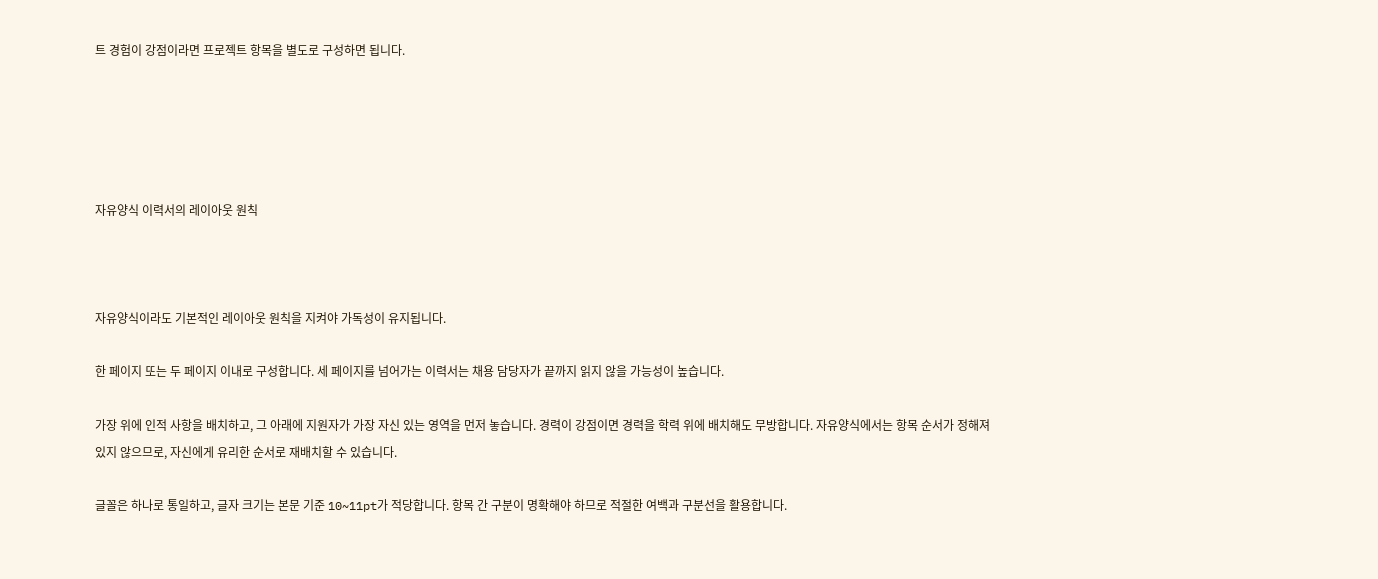트 경험이 강점이라면 프로젝트 항목을 별도로 구성하면 됩니다.





자유양식 이력서의 레이아웃 원칙



자유양식이라도 기본적인 레이아웃 원칙을 지켜야 가독성이 유지됩니다.

한 페이지 또는 두 페이지 이내로 구성합니다. 세 페이지를 넘어가는 이력서는 채용 담당자가 끝까지 읽지 않을 가능성이 높습니다.

가장 위에 인적 사항을 배치하고, 그 아래에 지원자가 가장 자신 있는 영역을 먼저 놓습니다. 경력이 강점이면 경력을 학력 위에 배치해도 무방합니다. 자유양식에서는 항목 순서가 정해져 있지 않으므로, 자신에게 유리한 순서로 재배치할 수 있습니다.

글꼴은 하나로 통일하고, 글자 크기는 본문 기준 10~11pt가 적당합니다. 항목 간 구분이 명확해야 하므로 적절한 여백과 구분선을 활용합니다.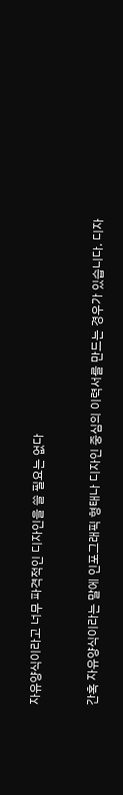자유양식이라고 너무 파격적인 디자인을 쓸 필요는 없다



간혹 자유양식이라는 말에 인포그래픽 형태나 디자인 중심의 이력서를 만드는 경우가 있습니다. 디자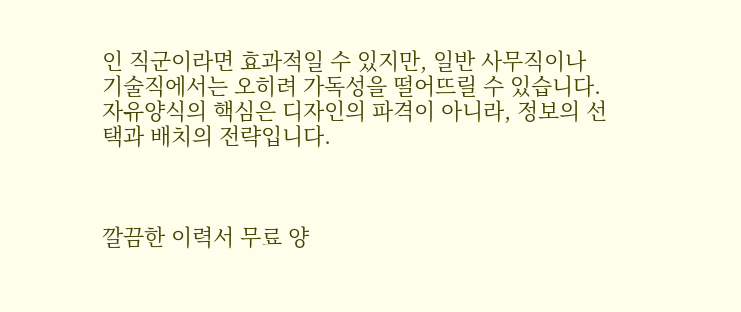인 직군이라면 효과적일 수 있지만, 일반 사무직이나 기술직에서는 오히려 가독성을 떨어뜨릴 수 있습니다. 자유양식의 핵심은 디자인의 파격이 아니라, 정보의 선택과 배치의 전략입니다.



깔끔한 이력서 무료 양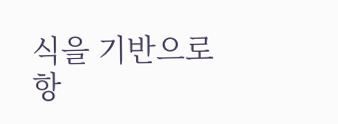식을 기반으로 항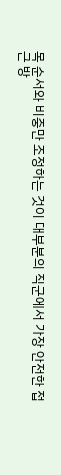목 순서와 비중만 조정하는 것이 대부분의 직군에서 가장 안전한 접근 방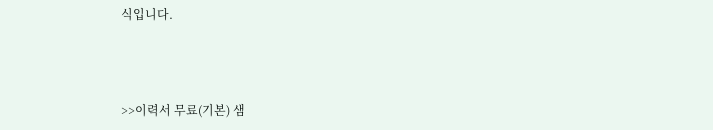식입니다.



>>이력서 무료(기본) 샘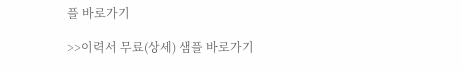플 바로가기

>>이력서 무료(상세) 샘플 바로가기